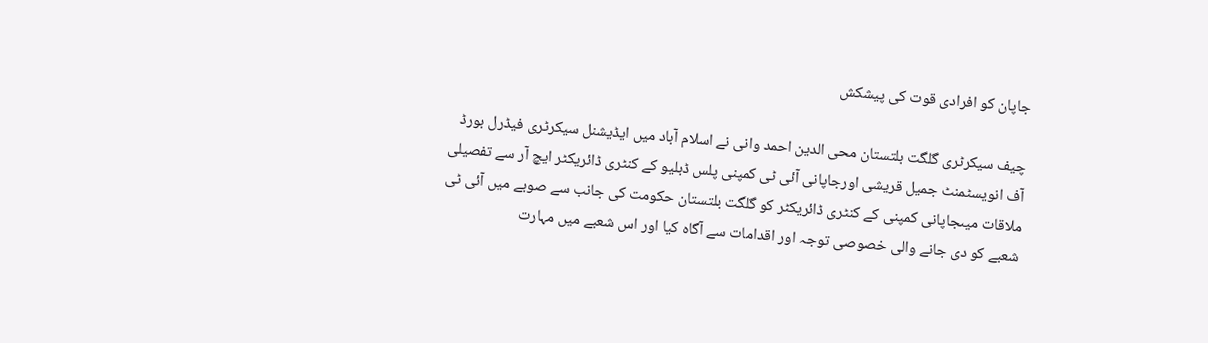جاپان کو افرادی قوت کی پیشکش

چیف سیکرٹری گلگت بلتستان محی الدین احمد وانی نے اسلام آباد میں ایڈیشنل سیکرٹری فیڈرل بورڈ آف انویسٹمنٹ جمیل قریشی اورجاپانی آئی ٹی کمپنی پلس ڈبلیو کے کنٹری ڈائریکٹر ایچ آر سے تفصیلی ملاقات میںجاپانی کمپنی کے کنٹری ڈائریکٹر کو گلگت بلتستان حکومت کی جانب سے صوبے میں آئی ٹی شعبے کو دی جانے والی خصوصی توجہ اور اقدامات سے آگاہ کیا اور اس شعبے میں مہارت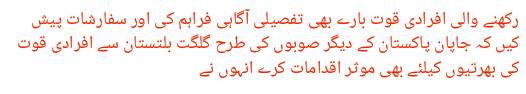رکھنے والی افرادی قوت بارے بھی تفصیلی آگاہی فراہم کی اور سفارشات پیش کیں کہ جاپان پاکستان کے دیگر صوبوں کی طرح گلگت بلتستان سے افرادی قوت کی بھرتیوں کیلئے بھی موثر اقدامات کرے انہوں نے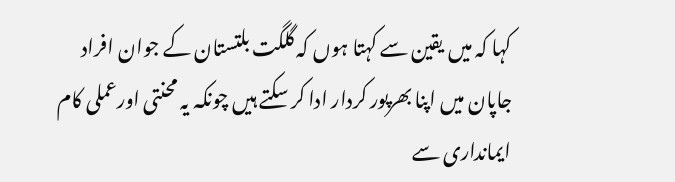کہا کہ میں یقین سے کہتا ہوں کہ گلگت بلتستان کے جوان افراد جاپان میں اپنا بھرپور کردار ادا کر سکتے ہیں چونکہ یہ محنتی اورعملی کام ایمانداری سے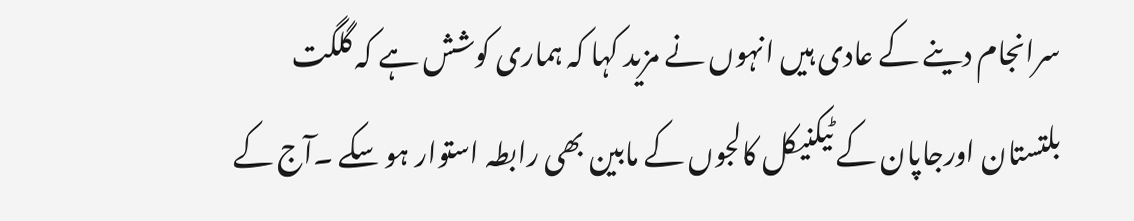سرانجام دینے کے عادی ہیں انہوں نے مزید کہا کہ ہماری کوشش ہے کہ گلگت بلتستان اورجاپان کے ٹیکنیکل کالجوں کے مابین بھی رابطہ استوار ہو سکے ۔آج کے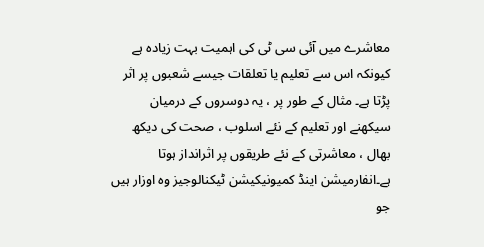معاشرے میں آئی سی ٹی کی اہمیت بہت زیادہ ہے کیونکہ اس سے تعلیم یا تعلقات جیسے شعبوں پر اثر پڑتا ہے۔ مثال کے طور پر ، یہ دوسروں کے درمیان سیکھنے اور تعلیم کے نئے اسلوب ، صحت کی دیکھ بھال ، معاشرتی کے نئے طریقوں پر اثرانداز ہوتا ہے۔انفارمیشن اینڈ کمیونیکیشن ٹیکنالوجیز وہ اوزار ہیں جو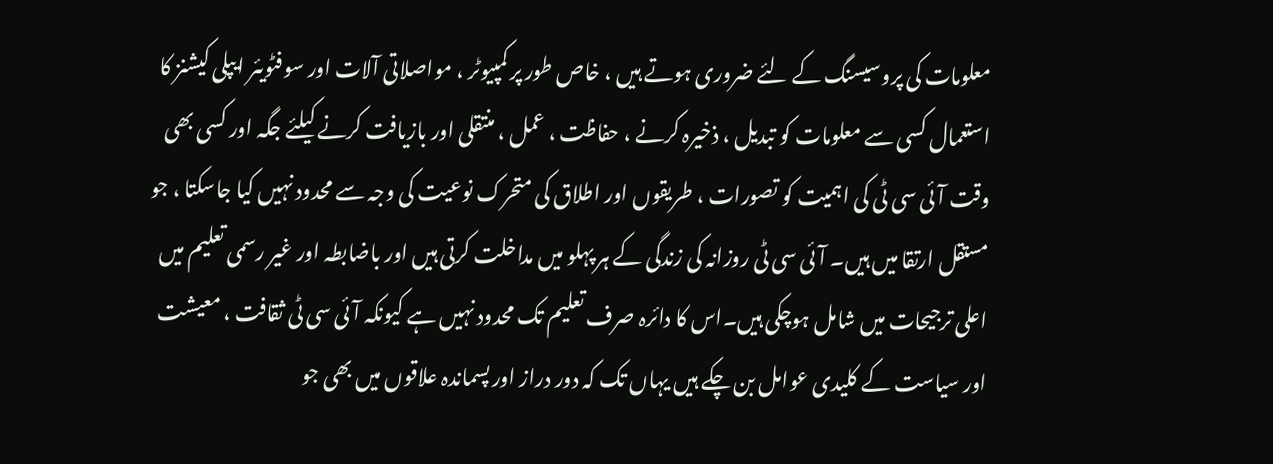معلومات کی پروسیسنگ کے لئے ضروری ہوتے ہیں ، خاص طور پر کمپیوٹر ، مواصلاتی آلات اور سوفٹویئر ایپلی کیشنز کا استعمال کسی سے معلومات کو تبدیل ، ذخیرہ کرنے ، حفاظت ، عمل ، منتقلی اور بازیافت کرنے کیلئے جگہ اور کسی بھی وقت آئی سی ٹی کی اہمیت کو تصورات ، طریقوں اور اطلاق کی متحرک نوعیت کی وجہ سے محدود نہیں کیا جاسکتا ، جو مستقل ارتقا میں ہیں۔ آئی سی ٹی روزانہ کی زندگی کے ہر پہلو میں مداخلت کرتی ہیں اور باضابطہ اور غیر رسمی تعلیم میں اعلی ترجیحات میں شامل ہوچکی ہیں۔اس کا دائرہ صرف تعلیم تک محدود نہیں ہے کیونکہ آئی سی ٹی ثقافت ، معیشت اور سیاست کے کلیدی عوامل بن چکے ہیں یہاں تک کہ دور دراز اور پسماندہ علاقوں میں بھی جو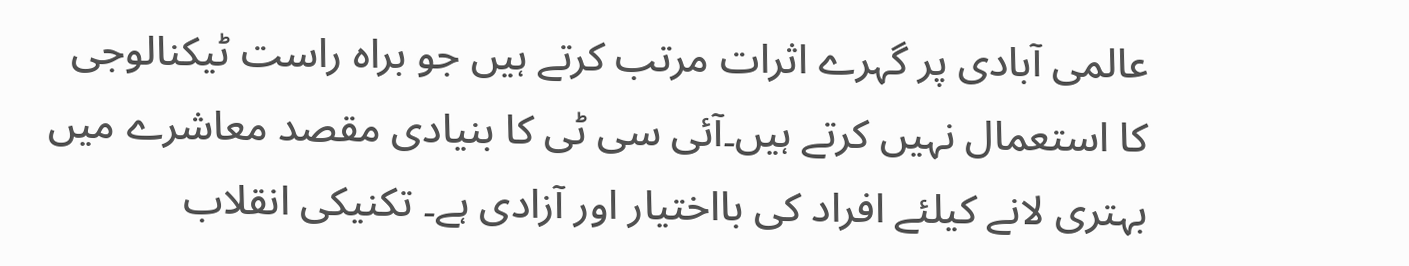عالمی آبادی پر گہرے اثرات مرتب کرتے ہیں جو براہ راست ٹیکنالوجی کا استعمال نہیں کرتے ہیں۔آئی سی ٹی کا بنیادی مقصد معاشرے میں بہتری لانے کیلئے افراد کی بااختیار اور آزادی ہے۔ تکنیکی انقلاب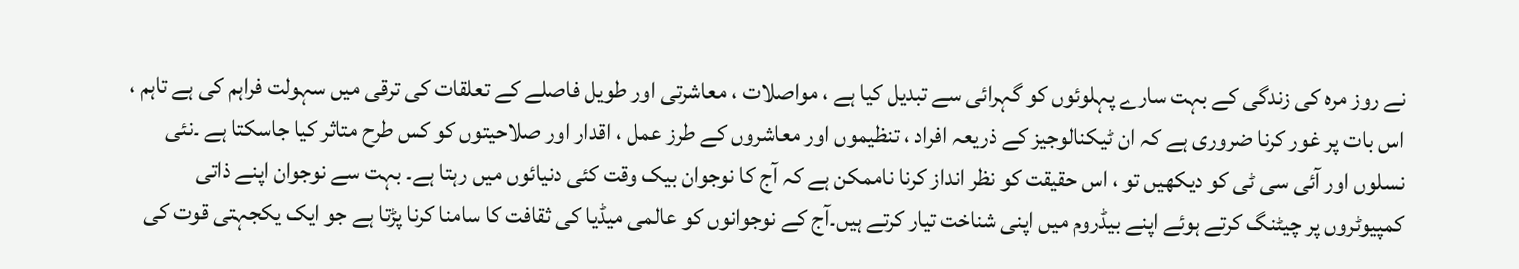نے روز مرہ کی زندگی کے بہت سارے پہلوئوں کو گہرائی سے تبدیل کیا ہے ، مواصلات ، معاشرتی اور طویل فاصلے کے تعلقات کی ترقی میں سہولت فراہم کی ہے تاہم ، اس بات پر غور کرنا ضروری ہے کہ ان ٹیکنالوجیز کے ذریعہ افراد ، تنظیموں اور معاشروں کے طرز عمل ، اقدار اور صلاحیتوں کو کس طرح متاثر کیا جاسکتا ہے ۔نئی نسلوں اور آئی سی ٹی کو دیکھیں تو ، اس حقیقت کو نظر انداز کرنا ناممکن ہے کہ آج کا نوجوان بیک وقت کئی دنیائوں میں رہتا ہے۔ بہت سے نوجوان اپنے ذاتی کمپیوٹروں پر چیٹنگ کرتے ہوئے اپنے بیڈروم میں اپنی شناخت تیار کرتے ہیں۔آج کے نوجوانوں کو عالمی میڈیا کی ثقافت کا سامنا کرنا پڑتا ہے جو ایک یکجہتی قوت کی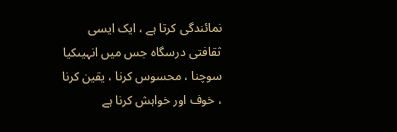نمائندگی کرتا ہے ، ایک ایسی ثقافتی درسگاہ جس میں انہیںکیا سوچنا ، محسوس کرنا ، یقین کرنا ، خوف اور خواہش کرنا ہے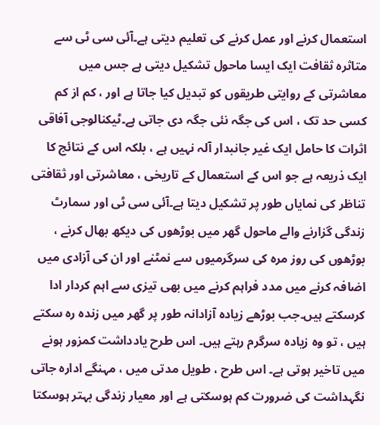استعمال کرنے اور عمل کرنے کی تعلیم دیتی ہے۔آئی سی ٹی سے متاثرہ ثقافت ایک ایسا ماحول تشکیل دیتی ہے جس میں معاشرتی کے روایتی طریقوں کو تبدیل کیا جاتا ہے اور ، کم از کم کسی حد تک ، اس کی جگہ نئی جگہ دی جاتی ہے۔ٹیکنالوجی آفاقی اثرات کا حامل ایک غیر جانبدار آلہ نہیں ہے ، بلکہ اس کے نتائج کا ایک ذریعہ ہے جو اس کے استعمال کے تاریخی ، معاشرتی اور ثقافتی تناظر کی نمایاں طور پر تشکیل دیتا ہے۔آئی سی ٹی اور سمارٹ زندگی گزارنے والے ماحول گھر میں بوڑھوں کی دیکھ بھال کرنے ، بوڑھوں کی روز مرہ کی سرگرمیوں سے نمٹنے اور ان کی آزادی میں اضافہ کرنے میں مدد فراہم کرنے میں بھی تیزی سے اہم کردار ادا کرسکتے ہیں۔جب بوڑھے زیادہ آزادانہ طور پر گھر میں زندہ رہ سکتے ہیں ، تو وہ زیادہ سرگرم رہتے ہیں۔ اس طرح یادداشت کمزور ہونے میں تاخیر ہوتی ہے۔ اس طرح ، طویل مدتی میں ، مہنگے ادارہ جاتی نگہداشت کی ضرورت کم ہوسکتی ہے اور معیار زندگی بہتر ہوسکتا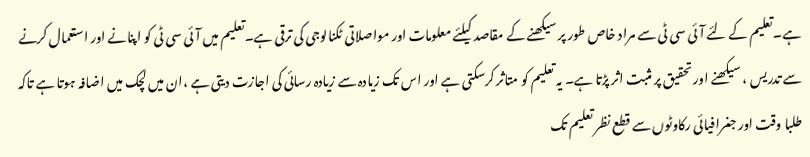ہے۔تعلیم کے لئے آئی سی ٹی سے مراد خاص طور پر سیکھنے کے مقاصد کیلئے معلومات اور مواصلاتی ٹکنالوجی کی ترقی ہے۔تعلیم میں آئی سی ٹی کو اپنانے اور استعمال کرنے سے تدریس ، سیکھنے اور تحقیق پر مثبت اثر پڑتا ہے۔ یہ تعلیم کو متاثر کرسکتی ہے اور اس تک زیادہ سے زیادہ رسائی کی اجازت دیتی ہے ،ان میں لچک میں اضافہ ہوتا ہے تاکہ طلبا وقت اور جغرافیائی رکاوٹوں سے قطع نظر تعلیم تک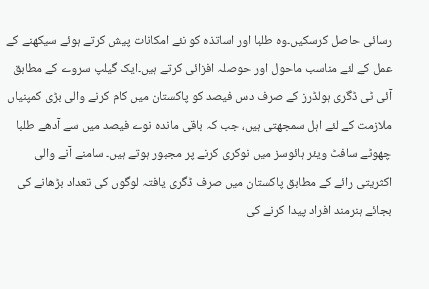رسائی حاصل کرسکیں۔وہ طلبا اور اساتذہ کو نئے امکانات پیش کرتے ہوئے سیکھنے کے عمل کے لئے مناسب ماحول اور حوصلہ افزائی کرتے ہیں۔ایک گیلپ سروے کے مطابق آئی ٹی ڈگری ہولڈرز کے صرف دس فیصد کو پاکستان میں کام کرنے والی بڑی کمپنیاں ملازمت کے لئے اہل سمجھتی ہیں، جب کہ باقی ماندہ نوے فیصد میں سے آدھے طلبا چھوٹے سافٹ ویئر ہائوسز میں نوکری کرنے پر مجبور ہوتے ہیں۔ سامنے آنے والی اکثریتی رائے کے مطابق پاکستان میں صرف ڈگری یافتہ لوگوں کی تعداد بڑھانے کی بجائے ہنرمند افراد پیدا کرنے کی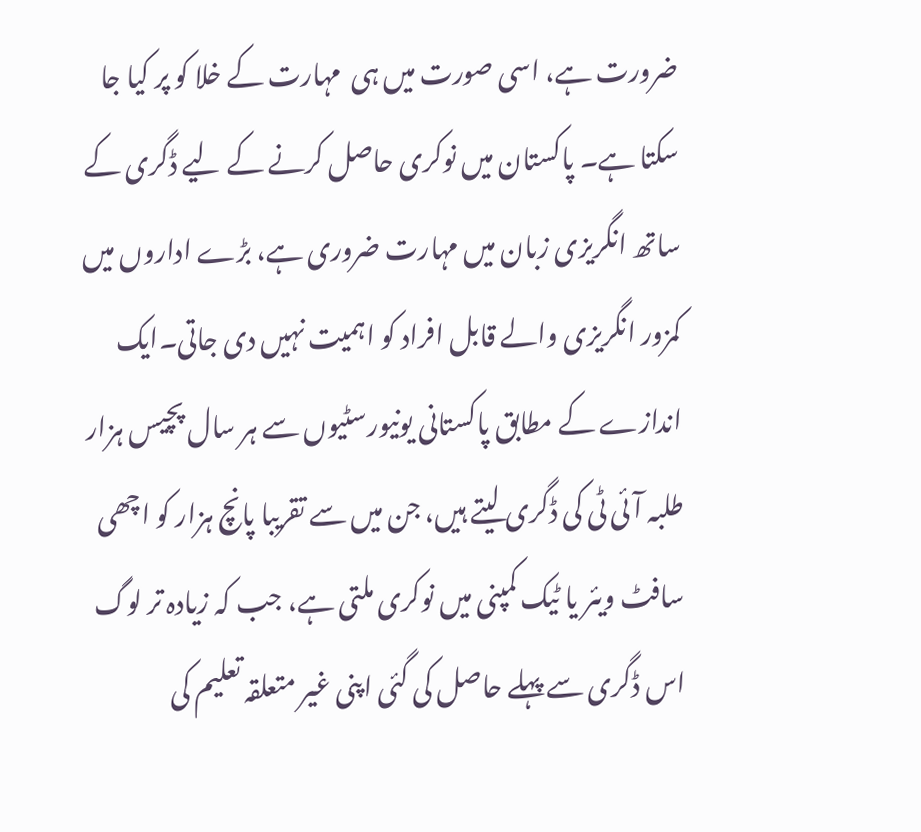ضرورت ہے، اسی صورت میں ہی  مہارت کے خلا کو پر کیا جا سکتا ہے۔ پاکستان میں نوکری حاصل کرنے کے لیے ڈگری کے ساتھ انگریزی زبان میں مہارت ضروری ہے، بڑے اداروں میں کمزور انگریزی والے قابل افراد کو اہمیت نہیں دی جاتی۔ایک اندازے کے مطابق پاکستانی یونیورسٹیوں سے ہر سال پچیس ہزار طلبہ آئی ٹی کی ڈگری لیتے ہیں، جن میں سے تقریبا پانچ ہزار کو اچھی سافٹ ویئر یا ٹیک کمپنی میں نوکری ملتی ہے، جب کہ زیادہ تر لوگ اس ڈگری سے پہلے حاصل کی گئی اپنی غیر متعلقہ تعلیم کی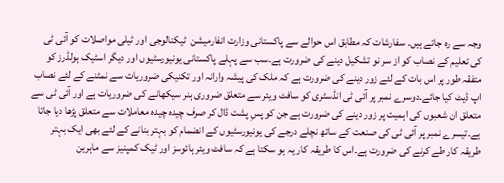وجہ سے رہ جاتے ہیں۔ سفارشات کہ مطابق اس حوالے سے پاکستانی وزارت انفارمیشن  ٹیکنالوجی اور ٹیلی مواصلات کو آئی ٹی کی تعلیم کے نصاب کو از سر نو تشکیل دینے کی ضرورت ہے۔سب سے پہلے پاکستانی یونیورسٹیوں اور دیگر اسٹیک ہولڈرز کو متفقہ طور پر اس بات کے لئے زور دینے کی ضرورت ہے کہ ملک کی پیشہ وارانہ اور تکنیکی ضروریات سے نمٹنے کے لئے نصاب اپ ڈیٹ کیا جائے۔دوسرے نمبر پر آئی ٹی انڈسٹری کو سافٹ ویئر سے متعلق ضروری ہنر سیکھانے کی ضروریات ہے اور آئی ٹی سے متعلق ان شعبوں کی اہمیت پر زور دینے کی ضرورت ہے جن کو پسِ پشت ڈال کر صرف چیدہ چیدہ معاملات سے متعلق پڑھا دیا جاتا ہے۔تیسرے نمبر پر آئی ٹی کی صنعت کے ساتھ نچلے درجے کی یونیورسٹیوں کے انضمام کو بہتر بنانے کے لئے بھی ایک بہتر طریقہ کار طے کرنے کی ضرورت ہے۔اس کا طریقہ کار یہ ہو سکتا ہے کہ سافٹ ویئر ہائوسز اور ٹیک کمپنیز سے ماہرین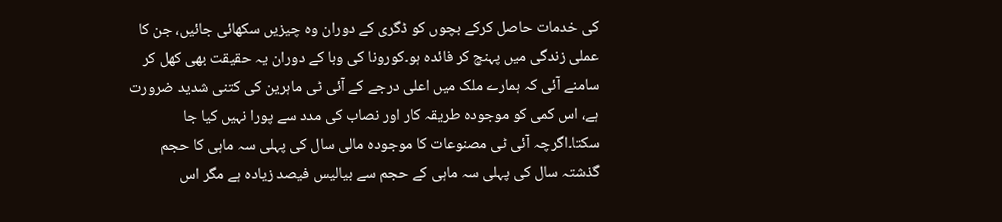کی خدمات حاصل کرکے بچوں کو ڈگری کے دوران وہ چیزیں سکھائی جائیں، جن کا عملی زندگی میں پہنچ کر فائدہ ہو۔کورونا کی وبا کے دوران یہ حقیقت بھی کھل کر سامنے آئی کہ ہمارے ملک میں اعلی درجے کے آئی ٹی ماہرین کی کتنی شدید ضرورت ہے، اس کمی کو موجودہ طریقہ کار اور نصاب کی مدد سے پورا نہیں کیا جا سکتا۔اگرچہ آئی ٹی مصنوعات کا موجودہ مالی سال کی پہلی سہ ماہی کا حجم گذشتہ سال کی پہلی سہ ماہی کے حجم سے بیالیس فیصد زیادہ ہے مگر اس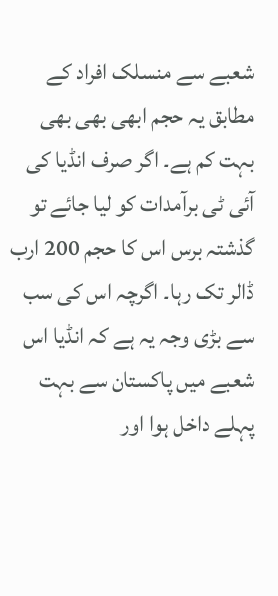شعبے سے منسلک افراد کے مطابق یہ حجم ابھی بھی بھی بہت کم ہے۔ اگر صرف انڈیا کی آئی ٹی برآمدات کو لیا جائے تو گذشتہ برس اس کا حجم 200 ارب ڈالر تک رہا۔ اگرچہ اس کی سب سے بڑی وجہ یہ ہے کہ انڈیا اس شعبے میں پاکستان سے بہت پہلے داخل ہوا اور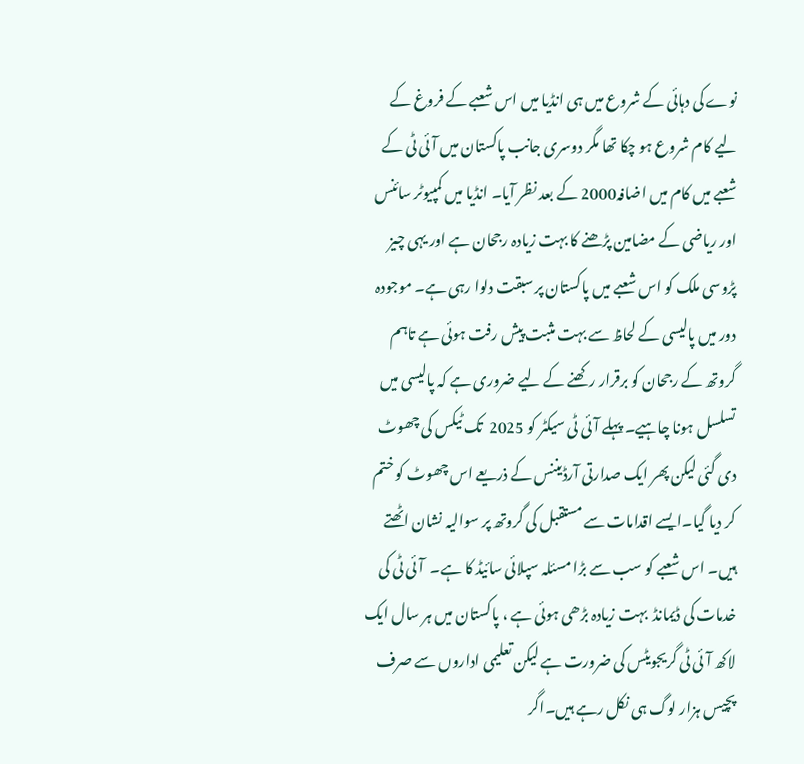نوے کی دہائی کے شروع میں ہی انڈیا میں اس شعبے کے فروغ کے لیے کام شروع ہو چکا تھا مگر دوسری جانب پاکستان میں آئی ٹی کے شعبے میں کام میں اضافہ2000 کے بعد نظر آیا۔ انڈیا میں کمپیوٹر سائنس اور ریاضی کے مضامین پڑھنے کا بہت زیادہ رجحان ہے اور یہی چیز پڑوسی ملک کو اس شعبے میں پاکستان پر سبقت دلوا رہی ہے۔ موجودہ دور میں پالیسی کے لحاظ سے بہت مثبت پیش رفت ہوئی ہے تاہم گروتھ کے رجحان کو برقرار رکھنے کے لیے ضروری ہے کہ پالیسی میں تسلسل ہونا چاہیے۔ پہلے آئی ٹی سیکٹر کو 2025  تک ٹیکس کی چھوٹ دی گئی لیکن پھر ایک صدارتی آرڈیننس کے ذریعے اس چھوٹ کو ختم کر دیا گیا۔ایسے اقدامات سے مستقبل کی گروتھ پر سوالیہ نشان اٹھتے ہیں۔ اس شعبے کو سب سے بڑا مسئلہ سپلائی سائیڈ کا ہے۔  آئی ٹی کی خدمات کی ڈیمانڈ  بہت زیادہ بڑھی ہوئی ہے ، پاکستان میں ہر سال ایک لاکھ آئی ٹی گریجویٹس کی ضرورت ہے لیکن تعلیمی اداروں سے صرف پچیس ہزار لوگ ہی نکل رہے ہیں۔اگر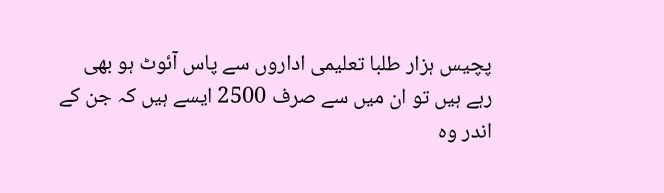پچیس ہزار طلبا تعلیمی اداروں سے پاس آئوٹ ہو بھی رہے ہیں تو ان میں سے صرف 2500 ایسے ہیں کہ جن کے اندر وہ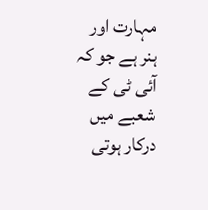مہارت اور ہنر ہے جو کہ آئی ٹی کے شعبے میں درکار ہوتی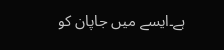ہے۔ایسے میں جاپان کو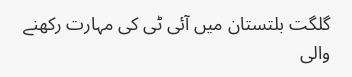گلگت بلتستان میں آئی ٹی کی مہارت رکھنے والی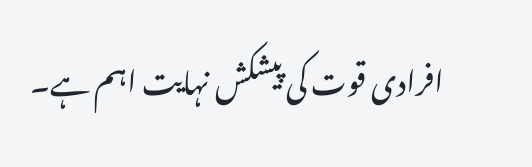افرادی قوت کی پیشکش نہایت اہم ہے۔